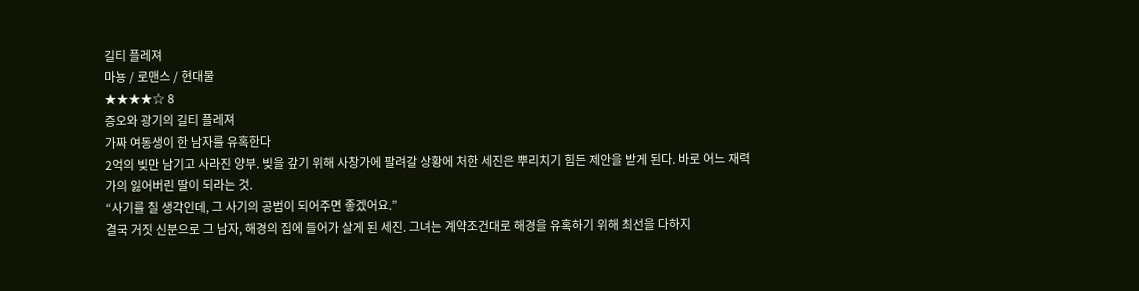길티 플레져
마뇽 / 로맨스 / 현대물
★★★★☆ 8
증오와 광기의 길티 플레져
가짜 여동생이 한 남자를 유혹한다
2억의 빚만 남기고 사라진 양부. 빚을 갚기 위해 사창가에 팔려갈 상황에 처한 세진은 뿌리치기 힘든 제안을 받게 된다. 바로 어느 재력가의 잃어버린 딸이 되라는 것.
“사기를 칠 생각인데, 그 사기의 공범이 되어주면 좋겠어요.”
결국 거짓 신분으로 그 남자, 해경의 집에 들어가 살게 된 세진. 그녀는 계약조건대로 해경을 유혹하기 위해 최선을 다하지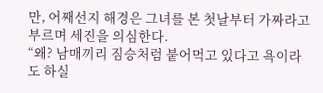만, 어째선지 해경은 그녀를 본 첫날부터 가짜라고 부르며 세진을 의심한다.
“왜? 남매끼리 짐승처럼 붙어먹고 있다고 욕이라도 하실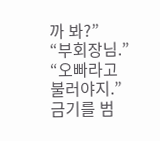까 봐?”
“부회장님.”
“오빠라고 불러야지.”
금기를 범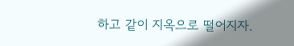하고 같이 지옥으로 떨어지자.